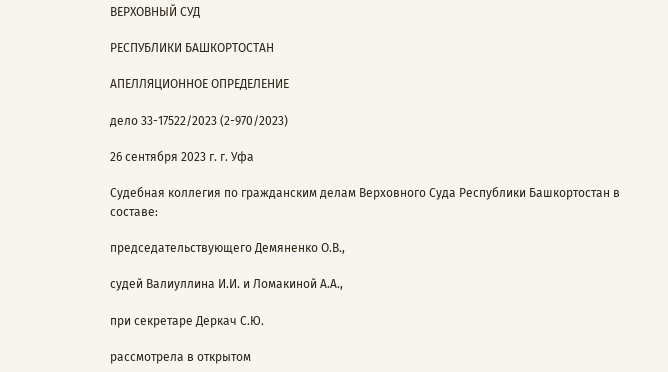ВЕРХОВНЫЙ СУД

РЕСПУБЛИКИ БАШКОРТОСТАН

АПЕЛЛЯЦИОННОЕ ОПРЕДЕЛЕНИЕ

дело 33-17522/2023 (2-970/2023)

26 сентября 2023 г. г. Уфа

Судебная коллегия по гражданским делам Верховного Суда Республики Башкортостан в составе:

председательствующего Демяненко О.В.,

судей Валиуллина И.И. и Ломакиной А.А.,

при секретаре Деркач С.Ю.

рассмотрела в открытом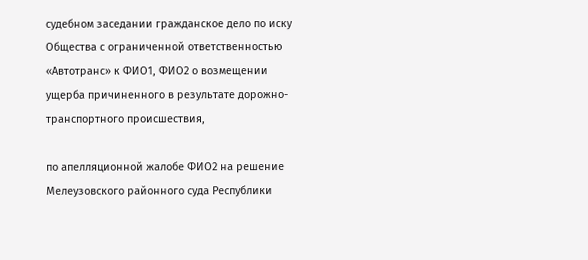судебном заседании гражданское дело по иску Общества с ограниченной ответственностью «Автотранс» к ФИО1, ФИО2 о возмещении ущерба причиненного в результате дорожно-транспортного происшествия,

по апелляционной жалобе ФИО2 на решение Мелеузовского районного суда Республики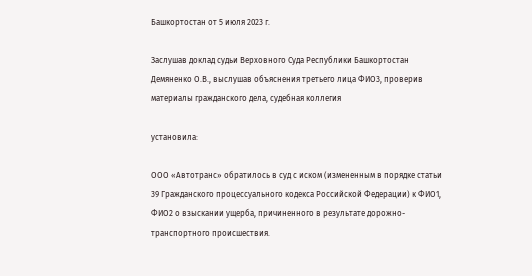Башкортостан от 5 июля 2023 г.

Заслушав доклад судьи Верховного Суда Республики Башкортостан Демяненко О.В., выслушав объяснения третьего лица ФИО3, проверив материалы гражданского дела, судебная коллегия

установила:

ООО «Автотранс» обратилось в суд с иском (измененным в порядке статьи 39 Гражданского процессуального кодекса Российской Федерации) к ФИО1, ФИО2 о взыскании ущерба, причиненного в результате дорожно-транспортного происшествия.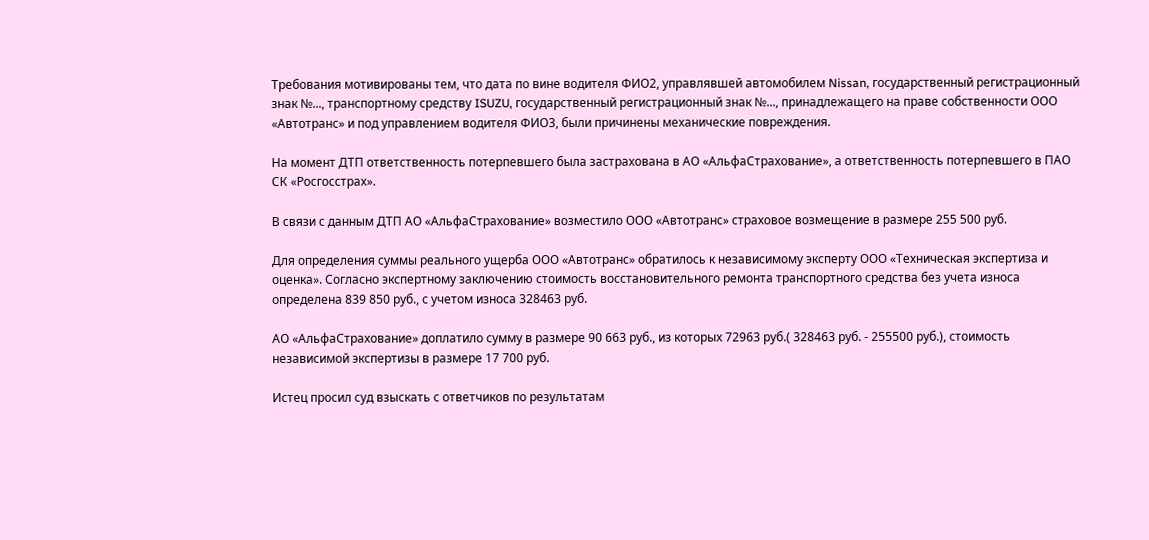Требования мотивированы тем, что дата по вине водителя ФИО2, управлявшей автомобилем Nissan, государственный регистрационный знак №..., транспортному средству ISUZU, государственный регистрационный знак №..., принадлежащего на праве собственности ООО «Автотранс» и под управлением водителя ФИО3, были причинены механические повреждения.

На момент ДТП ответственность потерпевшего была застрахована в АО «АльфаСтрахование», а ответственность потерпевшего в ПАО СК «Росгосстрах».

В связи с данным ДТП АО «АльфаСтрахование» возместило ООО «Автотранс» страховое возмещение в размере 255 500 руб.

Для определения суммы реального ущерба ООО «Автотранс» обратилось к независимому эксперту ООО «Техническая экспертиза и оценка». Согласно экспертному заключению стоимость восстановительного ремонта транспортного средства без учета износа определена 839 850 руб., с учетом износа 328463 руб.

АО «АльфаСтрахование» доплатило сумму в размере 90 663 руб., из которых 72963 руб.( 328463 руб. - 255500 руб.), стоимость независимой экспертизы в размере 17 700 руб.

Истец просил суд взыскать с ответчиков по результатам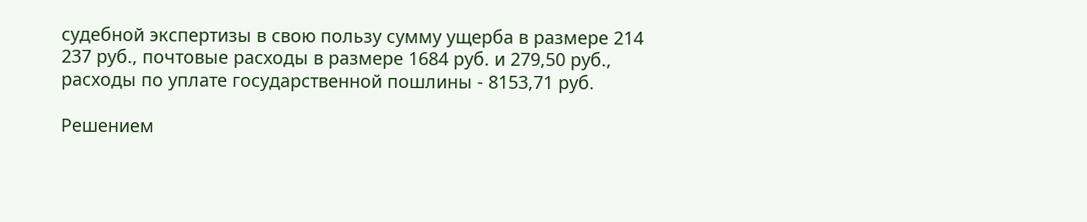судебной экспертизы в свою пользу сумму ущерба в размере 214 237 руб., почтовые расходы в размере 1684 руб. и 279,50 руб., расходы по уплате государственной пошлины - 8153,71 руб.

Решением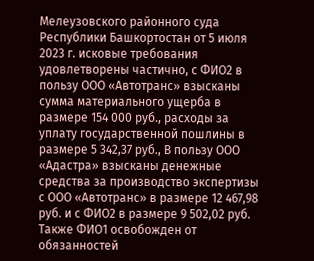Мелеузовского районного суда Республики Башкортостан от 5 июля 2023 г. исковые требования удовлетворены частично, с ФИО2 в пользу ООО «Автотранс» взысканы сумма материального ущерба в размере 154 000 руб., расходы за уплату государственной пошлины в размере 5 342,37 руб., В пользу ООО «Адастра» взысканы денежные средства за производство экспертизы с ООО «Автотранс» в размере 12 467,98 руб. и с ФИО2 в размере 9 502,02 руб. Также ФИО1 освобожден от обязанностей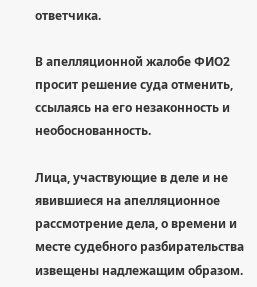ответчика.

В апелляционной жалобе ФИО2 просит решение суда отменить, ссылаясь на его незаконность и необоснованность.

Лица, участвующие в деле и не явившиеся на апелляционное рассмотрение дела, о времени и месте судебного разбирательства извещены надлежащим образом.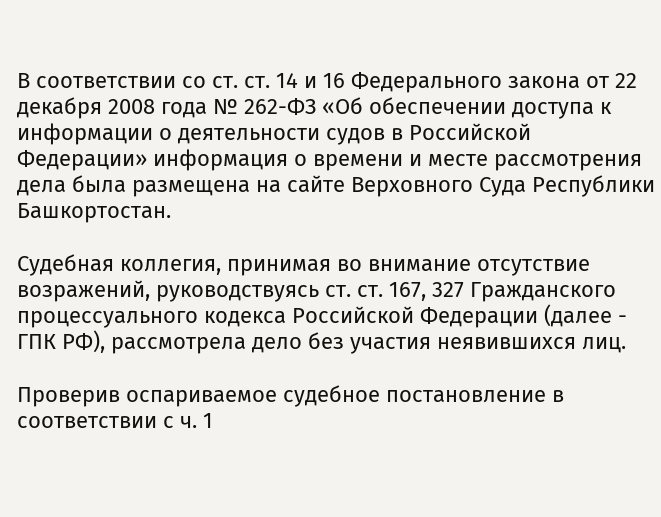В соответствии со ст. ст. 14 и 16 Федерального закона от 22 декабря 2008 года № 262-ФЗ «Об обеспечении доступа к информации о деятельности судов в Российской Федерации» информация о времени и месте рассмотрения дела была размещена на сайте Верховного Суда Республики Башкортостан.

Судебная коллегия, принимая во внимание отсутствие возражений, руководствуясь ст. ст. 167, 327 Гражданского процессуального кодекса Российской Федерации (далее - ГПК РФ), рассмотрела дело без участия неявившихся лиц.

Проверив оспариваемое судебное постановление в соответствии с ч. 1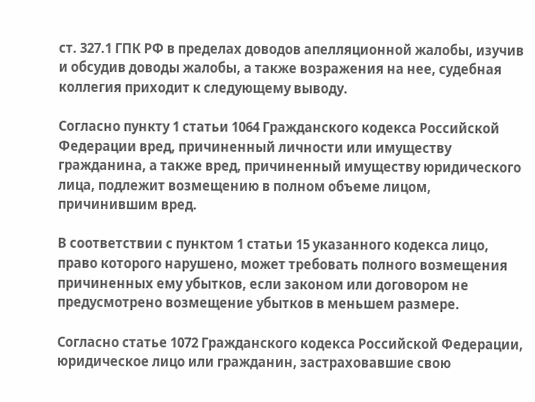ст. 327.1 ГПК РФ в пределах доводов апелляционной жалобы, изучив и обсудив доводы жалобы, а также возражения на нее, судебная коллегия приходит к следующему выводу.

Согласно пункту 1 статьи 1064 Гражданского кодекса Российской Федерации вред, причиненный личности или имуществу гражданина, а также вред, причиненный имуществу юридического лица, подлежит возмещению в полном объеме лицом, причинившим вред.

В соответствии с пунктом 1 статьи 15 указанного кодекса лицо, право которого нарушено, может требовать полного возмещения причиненных ему убытков, если законом или договором не предусмотрено возмещение убытков в меньшем размере.

Согласно статье 1072 Гражданского кодекса Российской Федерации, юридическое лицо или гражданин, застраховавшие свою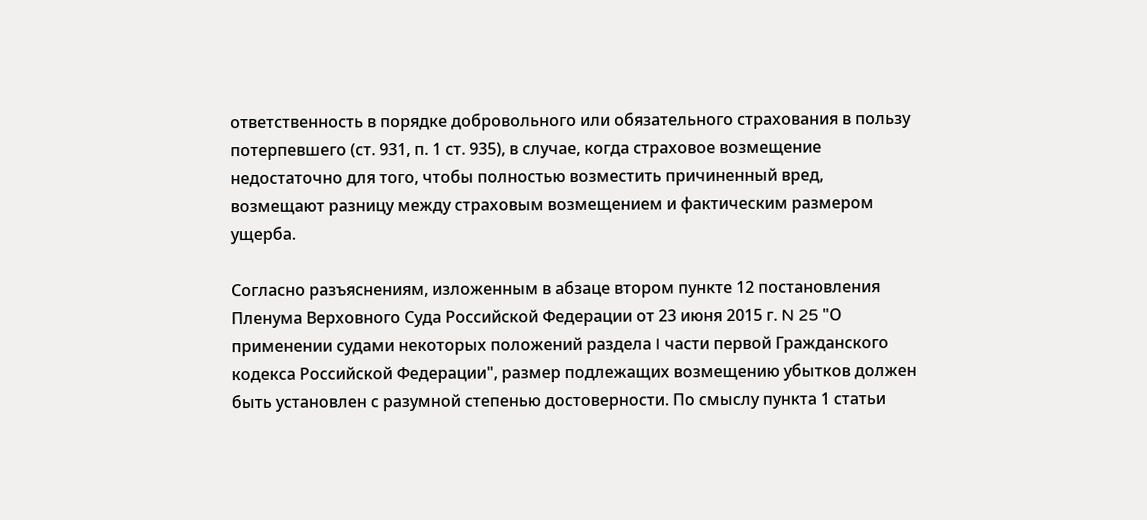ответственность в порядке добровольного или обязательного страхования в пользу потерпевшего (ст. 931, п. 1 ст. 935), в случае, когда страховое возмещение недостаточно для того, чтобы полностью возместить причиненный вред, возмещают разницу между страховым возмещением и фактическим размером ущерба.

Согласно разъяснениям, изложенным в абзаце втором пункте 12 постановления Пленума Верховного Суда Российской Федерации от 23 июня 2015 г. N 25 "О применении судами некоторых положений раздела I части первой Гражданского кодекса Российской Федерации", размер подлежащих возмещению убытков должен быть установлен с разумной степенью достоверности. По смыслу пункта 1 статьи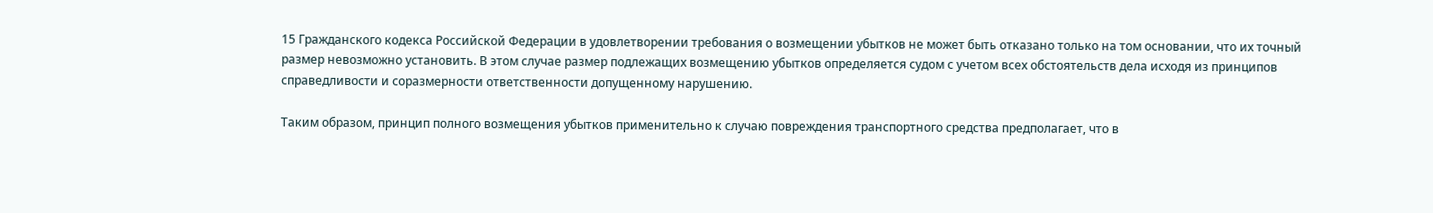15 Гражданского кодекса Российской Федерации в удовлетворении требования о возмещении убытков не может быть отказано только на том основании, что их точный размер невозможно установить. В этом случае размер подлежащих возмещению убытков определяется судом с учетом всех обстоятельств дела исходя из принципов справедливости и соразмерности ответственности допущенному нарушению.

Таким образом, принцип полного возмещения убытков применительно к случаю повреждения транспортного средства предполагает, что в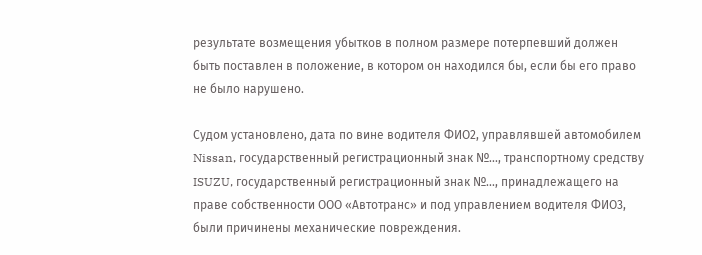результате возмещения убытков в полном размере потерпевший должен быть поставлен в положение, в котором он находился бы, если бы его право не было нарушено.

Судом установлено, дата по вине водителя ФИО2, управлявшей автомобилем Nissan, государственный регистрационный знак №..., транспортному средству ISUZU, государственный регистрационный знак №..., принадлежащего на праве собственности ООО «Автотранс» и под управлением водителя ФИО3, были причинены механические повреждения.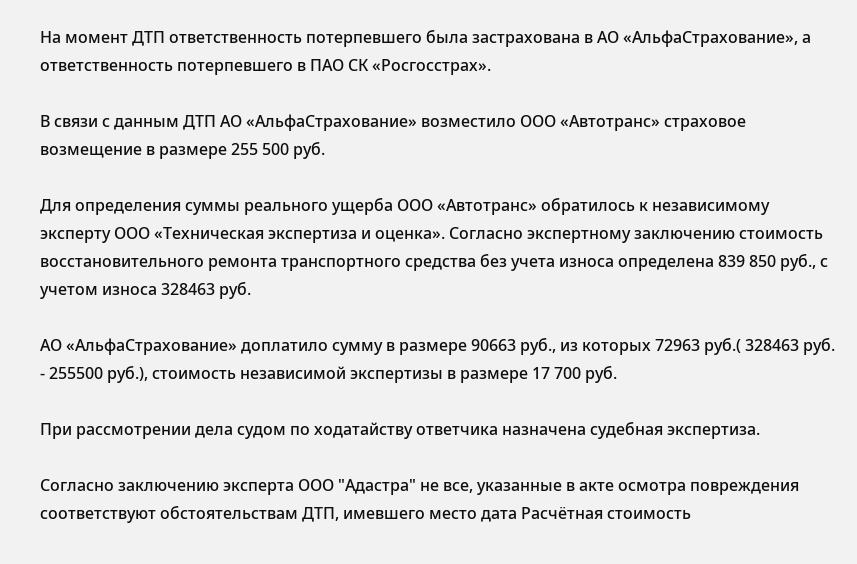На момент ДТП ответственность потерпевшего была застрахована в АО «АльфаСтрахование», а ответственность потерпевшего в ПАО СК «Росгосстрах».

В связи с данным ДТП АО «АльфаСтрахование» возместило ООО «Автотранс» страховое возмещение в размере 255 500 руб.

Для определения суммы реального ущерба ООО «Автотранс» обратилось к независимому эксперту ООО «Техническая экспертиза и оценка». Согласно экспертному заключению стоимость восстановительного ремонта транспортного средства без учета износа определена 839 850 руб., с учетом износа 328463 руб.

АО «АльфаСтрахование» доплатило сумму в размере 90663 руб., из которых 72963 руб.( 328463 руб. - 255500 руб.), стоимость независимой экспертизы в размере 17 700 руб.

При рассмотрении дела судом по ходатайству ответчика назначена судебная экспертиза.

Согласно заключению эксперта ООО "Адастра" не все, указанные в акте осмотра повреждения соответствуют обстоятельствам ДТП, имевшего место дата Расчётная стоимость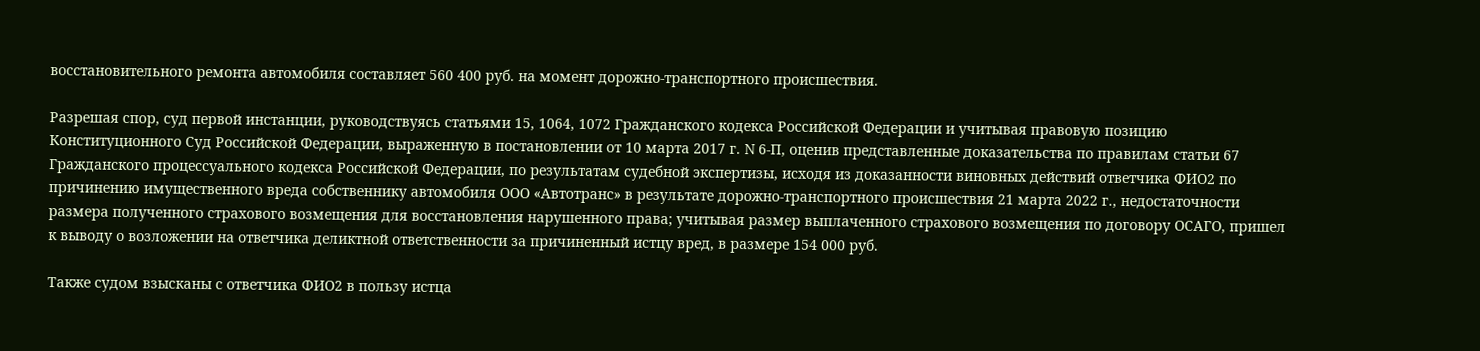восстановительного ремонта автомобиля составляет 560 400 руб. на момент дорожно-транспортного происшествия.

Разрешая спор, суд первой инстанции, руководствуясь статьями 15, 1064, 1072 Гражданского кодекса Российской Федерации и учитывая правовую позицию Конституционного Суд Российской Федерации, выраженную в постановлении от 10 марта 2017 г. N 6-П, оценив представленные доказательства по правилам статьи 67 Гражданского процессуального кодекса Российской Федерации, по результатам судебной экспертизы, исходя из доказанности виновных действий ответчика ФИО2 по причинению имущественного вреда собственнику автомобиля ООО «Автотранс» в результате дорожно-транспортного происшествия 21 марта 2022 г., недостаточности размера полученного страхового возмещения для восстановления нарушенного права; учитывая размер выплаченного страхового возмещения по договору ОСАГО, пришел к выводу о возложении на ответчика деликтной ответственности за причиненный истцу вред, в размере 154 000 руб.

Также судом взысканы с ответчика ФИО2 в пользу истца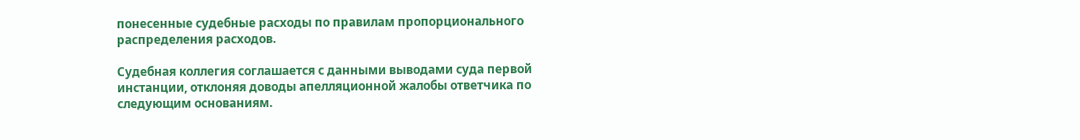понесенные судебные расходы по правилам пропорционального распределения расходов.

Судебная коллегия соглашается с данными выводами суда первой инстанции, отклоняя доводы апелляционной жалобы ответчика по следующим основаниям.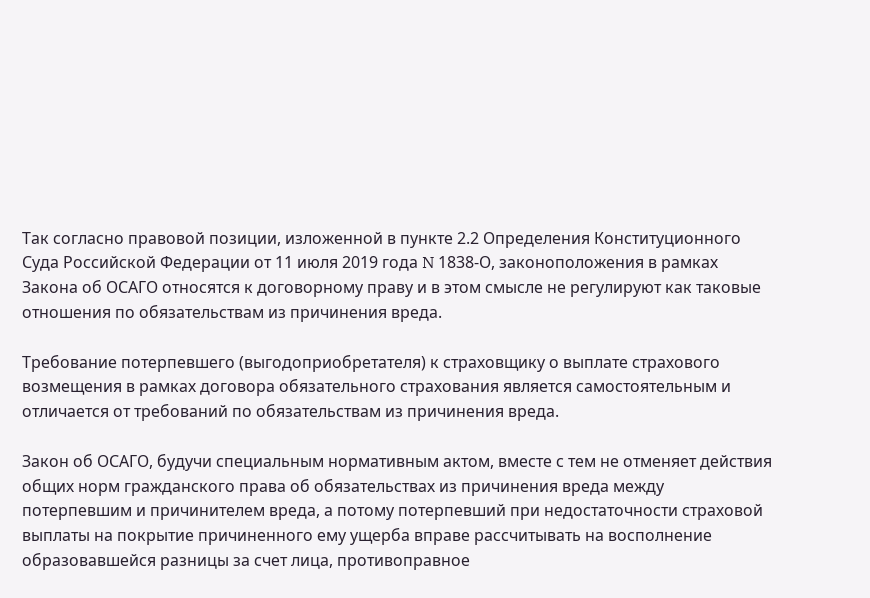Так согласно правовой позиции, изложенной в пункте 2.2 Определения Конституционного Суда Российской Федерации от 11 июля 2019 года N 1838-О, законоположения в рамках Закона об ОСАГО относятся к договорному праву и в этом смысле не регулируют как таковые отношения по обязательствам из причинения вреда.

Требование потерпевшего (выгодоприобретателя) к страховщику о выплате страхового возмещения в рамках договора обязательного страхования является самостоятельным и отличается от требований по обязательствам из причинения вреда.

Закон об ОСАГО, будучи специальным нормативным актом, вместе с тем не отменяет действия общих норм гражданского права об обязательствах из причинения вреда между потерпевшим и причинителем вреда, а потому потерпевший при недостаточности страховой выплаты на покрытие причиненного ему ущерба вправе рассчитывать на восполнение образовавшейся разницы за счет лица, противоправное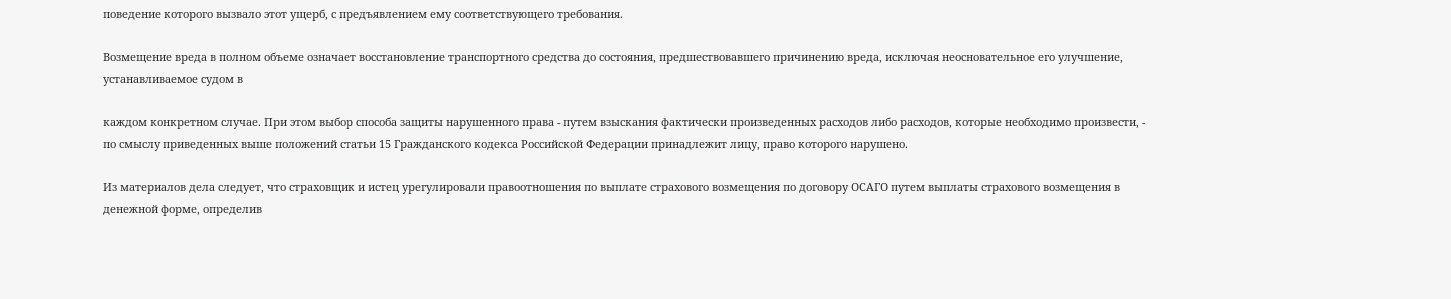поведение которого вызвало этот ущерб, с предъявлением ему соответствующего требования.

Возмещение вреда в полном объеме означает восстановление транспортного средства до состояния, предшествовавшего причинению вреда, исключая неосновательное его улучшение, устанавливаемое судом в

каждом конкретном случае. При этом выбор способа защиты нарушенного права - путем взыскания фактически произведенных расходов либо расходов, которые необходимо произвести, - по смыслу приведенных выше положений статьи 15 Гражданского кодекса Российской Федерации принадлежит лицу, право которого нарушено.

Из материалов дела следует, что страховщик и истец урегулировали правоотношения по выплате страхового возмещения по договору ОСАГО путем выплаты страхового возмещения в денежной форме, определив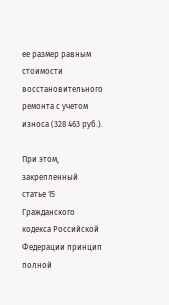ее размер равным стоимости восстановительного ремонта с учетом износа (328 463 руб.).

При этом, закрепленный статье 15 Гражданского кодекса Российской Федерации принцип полной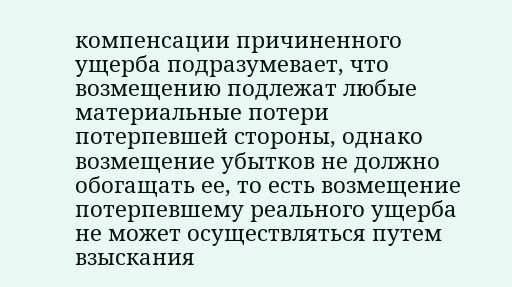компенсации причиненного ущерба подразумевает, что возмещению подлежат любые материальные потери потерпевшей стороны, однако возмещение убытков не должно обогащать ее, то есть возмещение потерпевшему реального ущерба не может осуществляться путем взыскания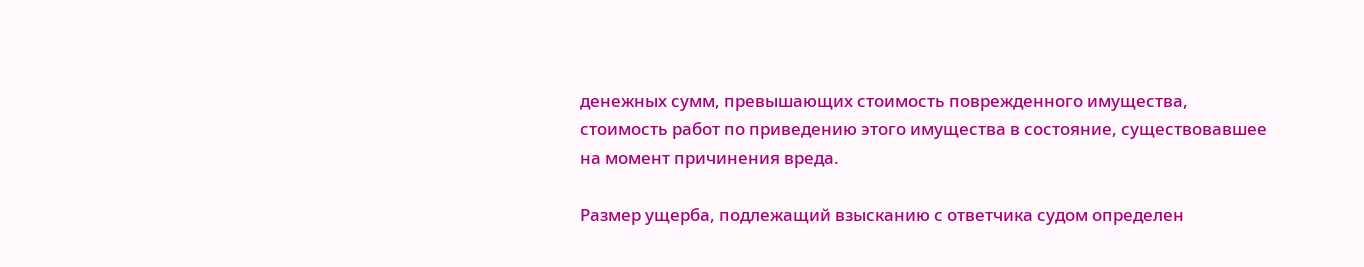денежных сумм, превышающих стоимость поврежденного имущества, стоимость работ по приведению этого имущества в состояние, существовавшее на момент причинения вреда.

Размер ущерба, подлежащий взысканию с ответчика судом определен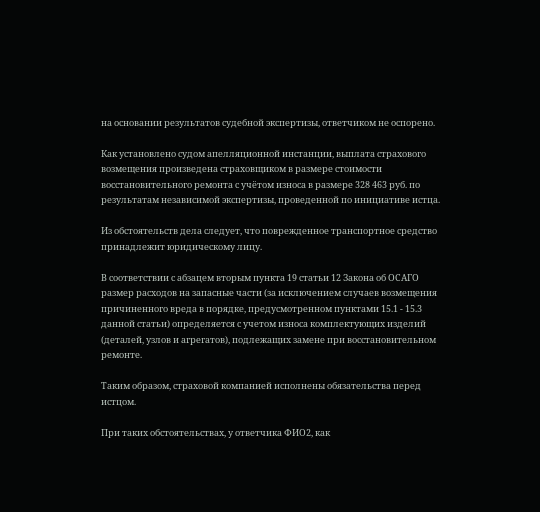на основании результатов судебной экспертизы, ответчиком не оспорено.

Как установлено судом апелляционной инстанции, выплата страхового возмещения произведена страховщиком в размере стоимости восстановительного ремонта с учётом износа в размере 328 463 руб. по результатам независимой экспертизы, проведенной по инициативе истца.

Из обстоятельств дела следует, что поврежденное транспортное средство принадлежит юридическому лицу.

В соответствии с абзацем вторым пункта 19 статьи 12 Закона об ОСАГО размер расходов на запасные части (за исключением случаев возмещения причиненного вреда в порядке, предусмотренном пунктами 15.1 - 15.3 данной статьи) определяется с учетом износа комплектующих изделий (деталей, узлов и агрегатов), подлежащих замене при восстановительном ремонте.

Таким образом, страховой компанией исполнены обязательства перед истцом.

При таких обстоятельствах, у ответчика ФИО2, как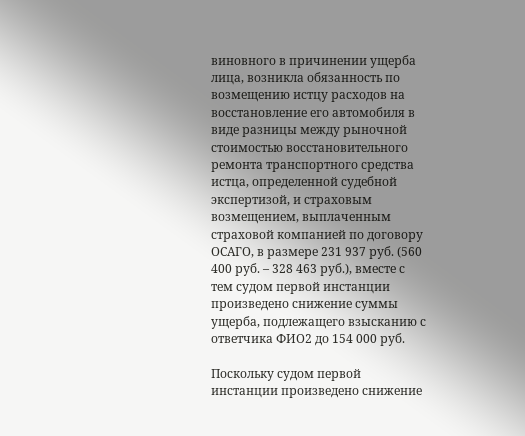виновного в причинении ущерба лица, возникла обязанность по возмещению истцу расходов на восстановление его автомобиля в виде разницы между рыночной стоимостью восстановительного ремонта транспортного средства истца, определенной судебной экспертизой, и страховым возмещением, выплаченным страховой компанией по договору ОСАГО, в размере 231 937 руб. (560 400 руб. – 328 463 руб.), вместе с тем судом первой инстанции произведено снижение суммы ущерба, подлежащего взысканию с ответчика ФИО2 до 154 000 руб.

Поскольку судом первой инстанции произведено снижение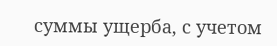суммы ущерба, с учетом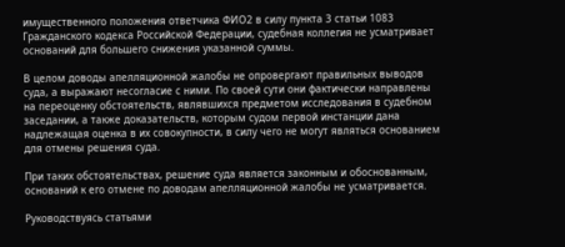имущественного положения ответчика ФИО2 в силу пункта 3 статьи 1083 Гражданского кодекса Российской Федерации, судебная коллегия не усматривает оснований для большего снижения указанной суммы.

В целом доводы апелляционной жалобы не опровергают правильных выводов суда, а выражают несогласие с ними. По своей сути они фактически направлены на переоценку обстоятельств, являвшихся предметом исследования в судебном заседании, а также доказательств, которым судом первой инстанции дана надлежащая оценка в их совокупности, в силу чего не могут являться основанием для отмены решения суда.

При таких обстоятельствах, решение суда является законным и обоснованным, оснований к его отмене по доводам апелляционной жалобы не усматривается.

Руководствуясь статьями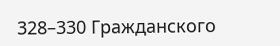328–330 Гражданского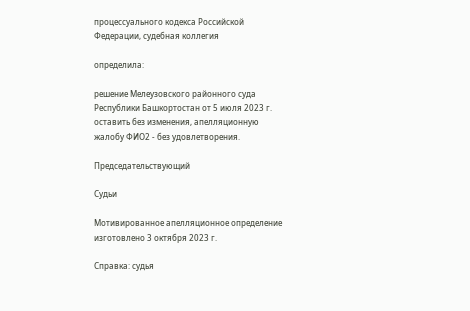процессуального кодекса Российской Федерации, судебная коллегия

определила:

решение Мелеузовского районного суда Республики Башкортостан от 5 июля 2023 г. оставить без изменения, апелляционную жалобу ФИО2 - без удовлетворения.

Председательствующий

Судьи

Мотивированное апелляционное определение изготовлено 3 октября 2023 г.

Справка: судья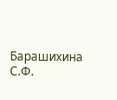Барашихина С.Ф.